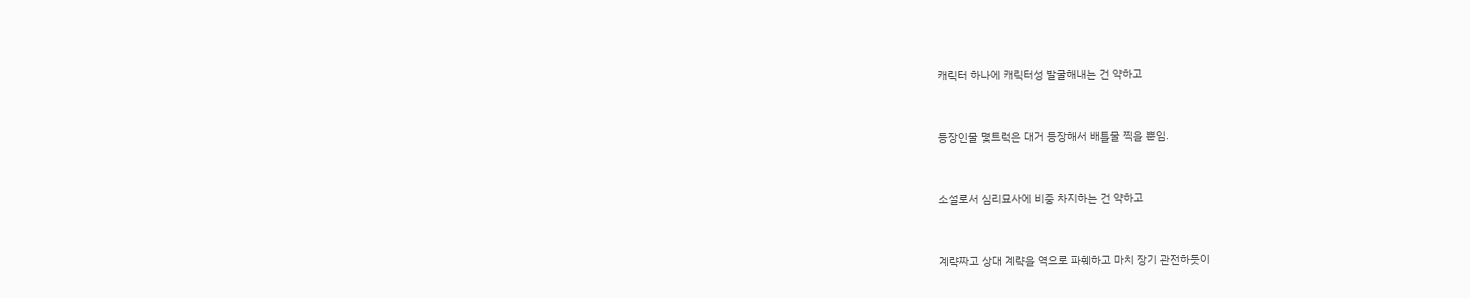캐릭터 하나에 캐릭터성 발굴해내는 건 약하고


등장인물 몇트럭은 대거 등장해서 배틀물 찍을 뿐임.


소설로서 심리묘사에 비중 차지하는 건 약하고


계략짜고 상대 계략을 역으로 파훼하고 마치 장기 관전하듯이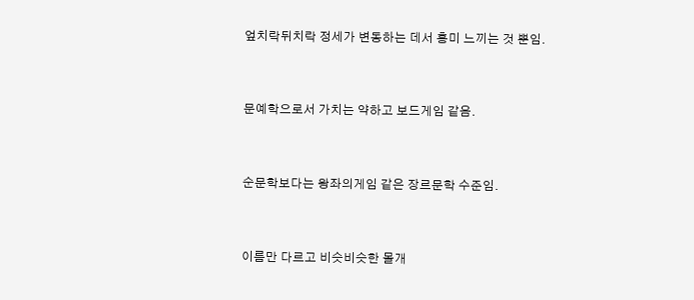엎치락뒤치락 정세가 변동하는 데서 흥미 느끼는 것 뿐임.


문예학으로서 가치는 약하고 보드게임 같음.


순문학보다는 왕좌의게임 같은 장르문학 수준임.


이름만 다르고 비슷비슷한 몰개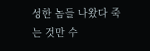성한 놈들 나왔다 죽는 것만 수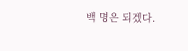백 명은 되겠다.